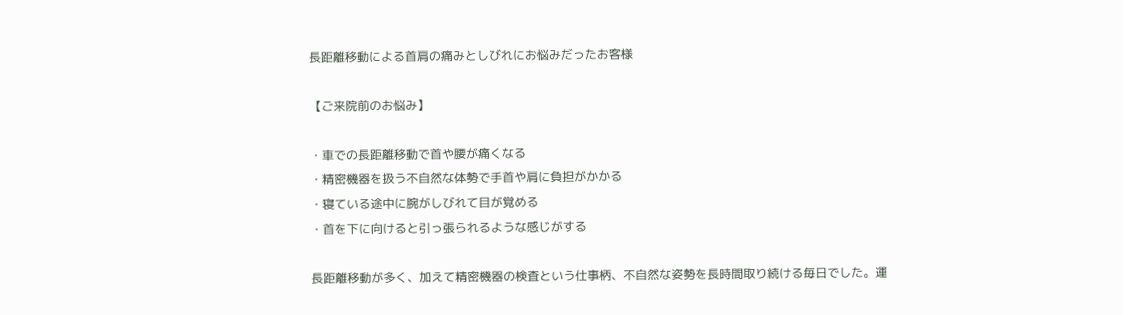長距離移動による首肩の痛みとしびれにお悩みだったお客様

【ご来院前のお悩み】

・車での長距離移動で首や腰が痛くなる
・精密機器を扱う不自然な体勢で手首や肩に負担がかかる
・寝ている途中に腕がしびれて目が覚める
・首を下に向けると引っ張られるような感じがする

長距離移動が多く、加えて精密機器の検査という仕事柄、不自然な姿勢を長時間取り続ける毎日でした。運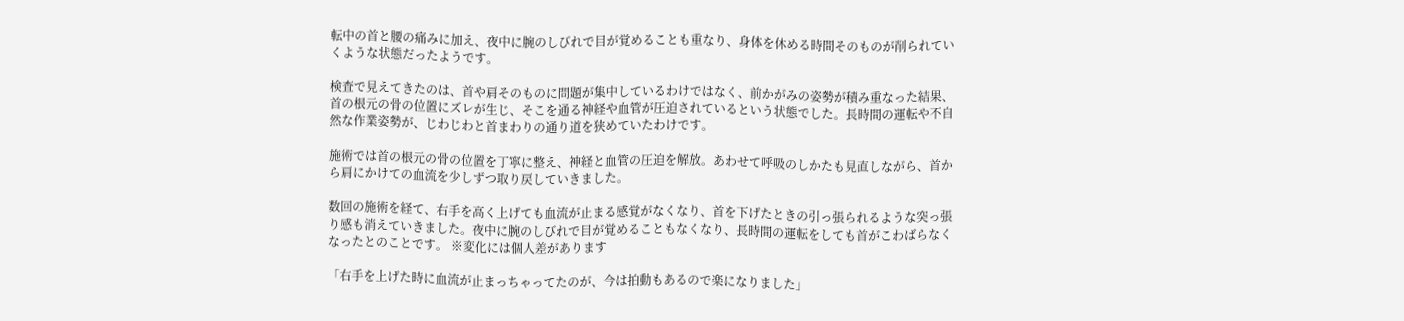転中の首と腰の痛みに加え、夜中に腕のしびれで目が覚めることも重なり、身体を休める時間そのものが削られていくような状態だったようです。

検査で見えてきたのは、首や肩そのものに問題が集中しているわけではなく、前かがみの姿勢が積み重なった結果、首の根元の骨の位置にズレが生じ、そこを通る神経や血管が圧迫されているという状態でした。長時間の運転や不自然な作業姿勢が、じわじわと首まわりの通り道を狭めていたわけです。

施術では首の根元の骨の位置を丁寧に整え、神経と血管の圧迫を解放。あわせて呼吸のしかたも見直しながら、首から肩にかけての血流を少しずつ取り戻していきました。

数回の施術を経て、右手を高く上げても血流が止まる感覚がなくなり、首を下げたときの引っ張られるような突っ張り感も消えていきました。夜中に腕のしびれで目が覚めることもなくなり、長時間の運転をしても首がこわばらなくなったとのことです。 ※変化には個人差があります

「右手を上げた時に血流が止まっちゃってたのが、今は拍動もあるので楽になりました」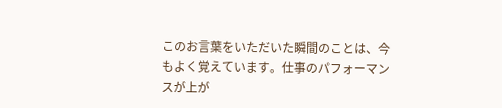このお言葉をいただいた瞬間のことは、今もよく覚えています。仕事のパフォーマンスが上が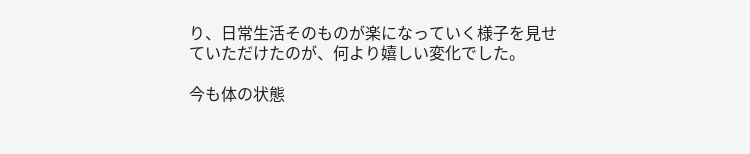り、日常生活そのものが楽になっていく様子を見せていただけたのが、何より嬉しい変化でした。

今も体の状態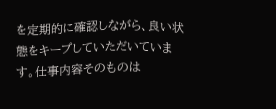を定期的に確認しながら、良い状態をキープしていただいています。仕事内容そのものは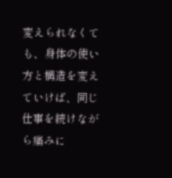変えられなくても、身体の使い方と構造を変えていけば、同じ仕事を続けながら痛みに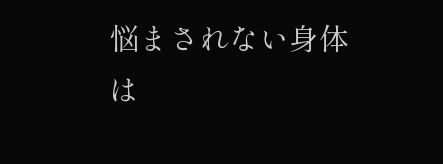悩まされない身体は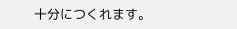十分につくれます。